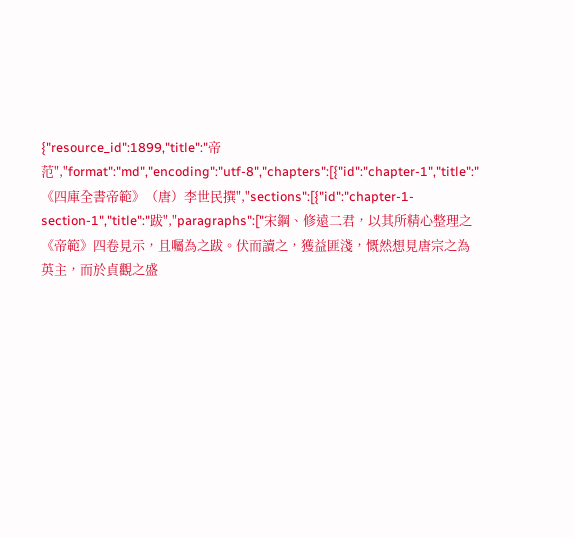{"resource_id":1899,"title":"帝范","format":"md","encoding":"utf-8","chapters":[{"id":"chapter-1","title":"《四庫全書帝範》（唐）李世民撰","sections":[{"id":"chapter-1-section-1","title":"跋","paragraphs":["宋鋼、修遠二君，以其所精心整理之《帝範》四卷見示，且囑為之跋。伏而讀之，獲益匪淺，慨然想見唐宗之為英主，而於貞觀之盛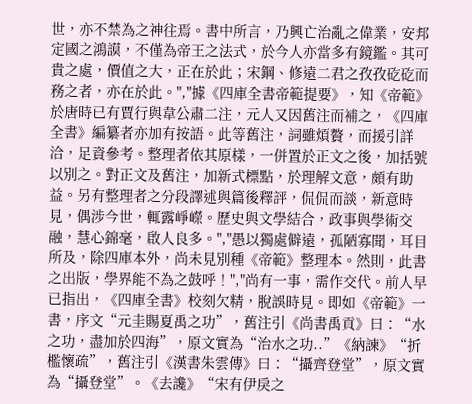世，亦不禁為之神往焉。書中所言，乃興亡治亂之偉業，安邦定國之鴻謨，不僅為帝王之法式，於今人亦當多有鏡鑑。其可貴之處，價值之大，正在於此；宋鋼、修遠二君之孜孜矻矻而務之者，亦在於此。","據《四庫全書帝範提要》，知《帝範》於唐時已有賈行與韋公肅二注，元人又因舊注而補之，《四庫全書》編纂者亦加有按語。此等舊注，詞雖煩贅，而援引詳洽，足資參考。整理者依其原樣，一併置於正文之後，加括號以別之。對正文及舊注，加新式標點，於理解文意，頗有助益。另有整理者之分段譯述與篇後釋評，侃侃而談，新意時見，偶涉今世，輒露崢嶸。歷史與文學結合，政事與學術交融，慧心錦毫，啟人良多。","愚以獨處僻遠，孤陋寡聞，耳目所及，除四庫本外，尚未見別種《帝範》整理本。然則，此書之出版，學界能不為之鼓呼！","尚有一事，需作交代。前人早已指出，《四庫全書》校刻欠精，脫誤時見。即如《帝範》一書，序文“元圭賜夏禹之功”，舊注引《尚書禹貢》曰：“水之功，盡加於四海”，原文實為“治水之功..”《納諫》“折檻懷疏”，舊注引《漢書朱雲傳》曰：“攝齊登堂”，原文實為“攝登堂”。《去讒》“宋有伊戾之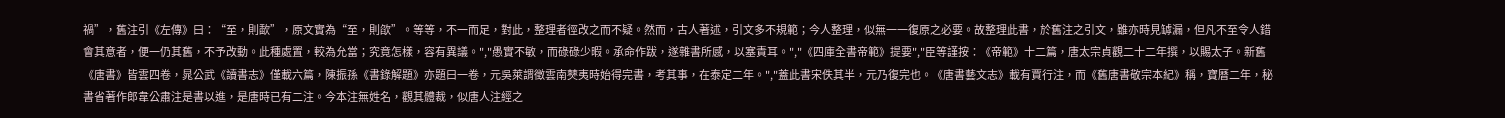禍”，舊注引《左傳》曰：“至，則歃”，原文實為“至，則欿”。等等，不一而足，對此，整理者徑改之而不疑。然而，古人著述，引文多不規範；今人整理，似無一一復原之必要。故整理此書，於舊注之引文，雖亦時見罅漏，但凡不至令人錯會其意者，便一仍其舊，不予改動。此種處置，較為允當；究竟怎樣，容有異議。","愚實不敏，而碌碌少暇。承命作跋，遂雜書所感，以塞責耳。","《四庫全書帝範》提要","臣等謹按：《帝範》十二篇，唐太宗貞觀二十二年撰，以賜太子。新舊《唐書》皆雲四卷，晁公武《讀書志》僅載六篇，陳振孫《書錄解題》亦題曰一卷，元吳萊謂徵雲南僰夷時始得完書，考其事，在泰定二年。","蓋此書宋佚其半，元乃復完也。《唐書藝文志》載有賈行注，而《舊唐書敬宗本紀》稱，寶曆二年，秘書省著作郎韋公肅注是書以進，是唐時已有二注。今本注無姓名，觀其體裁，似唐人注經之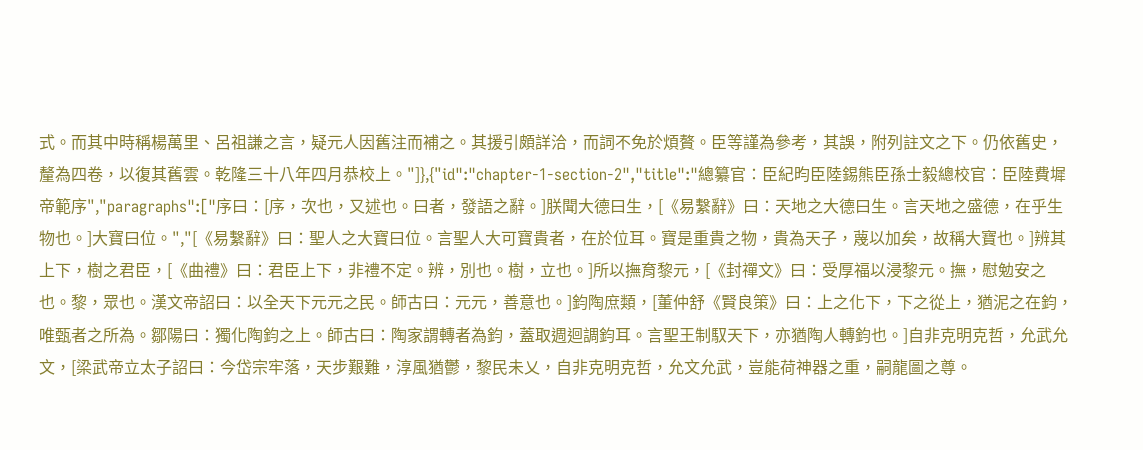式。而其中時稱楊萬里、呂祖謙之言，疑元人因舊注而補之。其援引頗詳洽，而詞不免於煩贅。臣等謹為參考，其誤，附列註文之下。仍依舊史，釐為四卷，以復其舊雲。乾隆三十八年四月恭校上。"]},{"id":"chapter-1-section-2","title":"總纂官：臣紀昀臣陸錫熊臣孫士毅總校官：臣陸費墀帝範序","paragraphs":["序曰：[序，次也，又述也。曰者，發語之辭。]朕聞大德曰生，[《易繫辭》曰：天地之大德曰生。言天地之盛德，在乎生物也。]大寶曰位。","[《易繫辭》曰：聖人之大寶曰位。言聖人大可寶貴者，在於位耳。寶是重貴之物，貴為天子，蔑以加矣，故稱大寶也。]辨其上下，樹之君臣，[《曲禮》曰：君臣上下，非禮不定。辨，別也。樹，立也。]所以撫育黎元，[《封禪文》曰：受厚福以浸黎元。撫，慰勉安之也。黎，眾也。漢文帝詔曰：以全天下元元之民。師古曰：元元，善意也。]鈞陶庶類，[董仲舒《賢良策》曰：上之化下，下之從上，猶泥之在鈞，唯甄者之所為。鄒陽曰：獨化陶鈞之上。師古曰：陶家謂轉者為鈞，蓋取週迴調鈞耳。言聖王制馭天下，亦猶陶人轉鈞也。]自非克明克哲，允武允文，[梁武帝立太子詔曰：今岱宗牢落，天步艱難，淳風猶鬱，黎民未乂，自非克明克哲，允文允武，豈能荷神器之重，嗣龍圖之尊。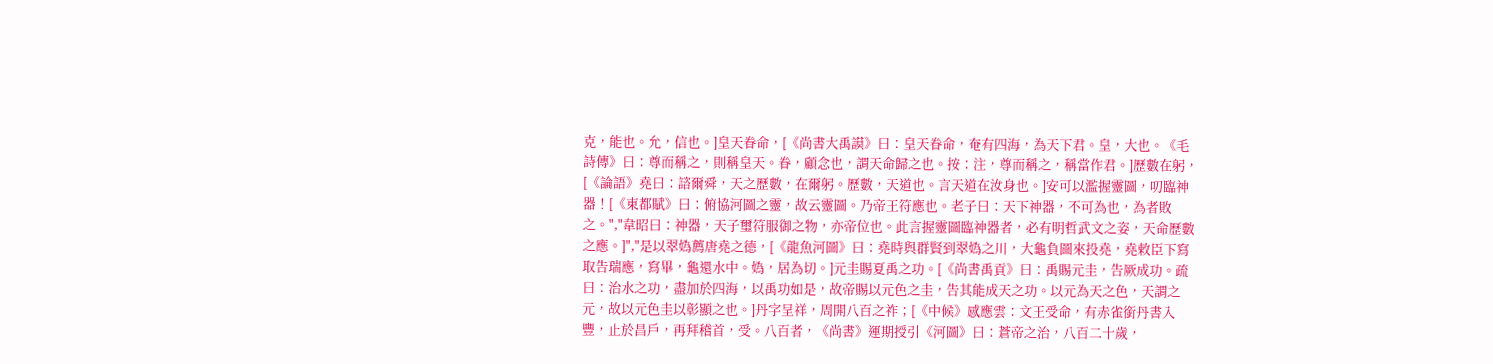克，能也。允，信也。]皇天眷命，[《尚書大禹謨》曰：皇天眷命，奄有四海，為天下君。皇，大也。《毛詩傳》曰：尊而稱之，則稱皇天。眷，顧念也，謂天命歸之也。按：注，尊而稱之，稱當作君。]歷數在躬，[《論語》堯曰：諮爾舜，天之歷數，在爾躬。歷數，天道也。言天道在汝身也。]安可以濫握靈圖，叨臨神器！[《東都賦》曰：俯協河圖之靈，故云靈圖。乃帝王符應也。老子曰：天下神器，不可為也，為者敗之。","韋昭曰：神器，天子璽符服御之物，亦帝位也。此言握靈圖臨神器者，必有明哲武文之姿，天命歷數之應。]","是以翠媯薦唐堯之德，[《龍魚河圖》曰：堯時與群賢到翠媯之川，大龜負圖來投堯，堯敕臣下寫取告瑞應，寫畢，龜還水中。媯，居為切。]元圭賜夏禹之功。[《尚書禹貢》曰：禹賜元圭，告厥成功。疏曰：治水之功，盡加於四海，以禹功如是，故帝賜以元色之圭，告其能成天之功。以元為天之色，天謂之元，故以元色圭以彰顯之也。]丹字呈祥，周開八百之祚；[《中候》感應雲：文王受命，有赤雀銜丹書入豐，止於昌戶，再拜稽首，受。八百者，《尚書》運期授引《河圖》曰：蒼帝之治，八百二十歲，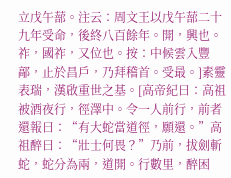立戊午蔀。注云：周文王以戊午蔀二十九年受命，後終八百餘年。開，興也。祚，國祚，又位也。按：中候雲入豐鄗，止於昌戶，乃拜稽首。受最。]素靈表瑞，漢啟重世之基。[高帝紀曰：高祖被酒夜行，徑澤中。令一人前行，前者還報曰：“有大蛇當道徑，願還。”高祖醉曰：“壯士何畏？”乃前，拔劍斬蛇，蛇分為兩，道開。行數里，醉困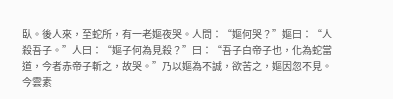臥。後人來，至蛇所，有一老嫗夜哭。人問：“嫗何哭？”嫗曰：“人殺吾子。”人曰：“嫗子何為見殺？”曰：“吾子白帝子也，化為蛇當道，今者赤帝子斬之，故哭。”乃以嫗為不誠，欲苦之，嫗因忽不見。今雲素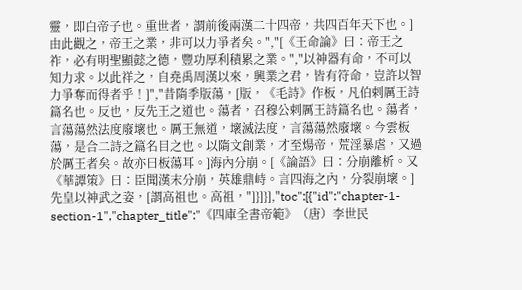靈，即白帝子也。重世者，謂前後兩漢二十四帝，共四百年天下也。]由此觀之，帝王之業，非可以力爭者矣。","[《王命論》曰：帝王之祚，必有明聖顯懿之德，豐功厚利積累之業。","以神器有命，不可以知力求。以此祥之，自堯禹周漢以來，興業之君，皆有符命，豈許以智力爭奪而得者乎！]","昔隋季版蕩，[版，《毛詩》作板，凡伯剌厲王詩篇名也。反也，反先王之道也。蕩者，召穆公剌厲王詩篇名也。蕩者，言蕩蕩然法度廢壞也。厲王無道，壞滅法度，言蕩蕩然廢壞。今雲板蕩，是合二詩之篇名目之也。以隋文創業，才至煬帝，荒淫暴虐，又過於厲王者矣。故亦曰板蕩耳。]海內分崩。[《論語》曰：分崩離析。又《華譚策》曰：臣聞漢末分崩，英雄鼎峙。言四海之內，分裂崩壞。]先皇以神武之姿，[謂高祖也。高祖，"]}]}],"toc":[{"id":"chapter-1-section-1","chapter_title":"《四庫全書帝範》（唐）李世民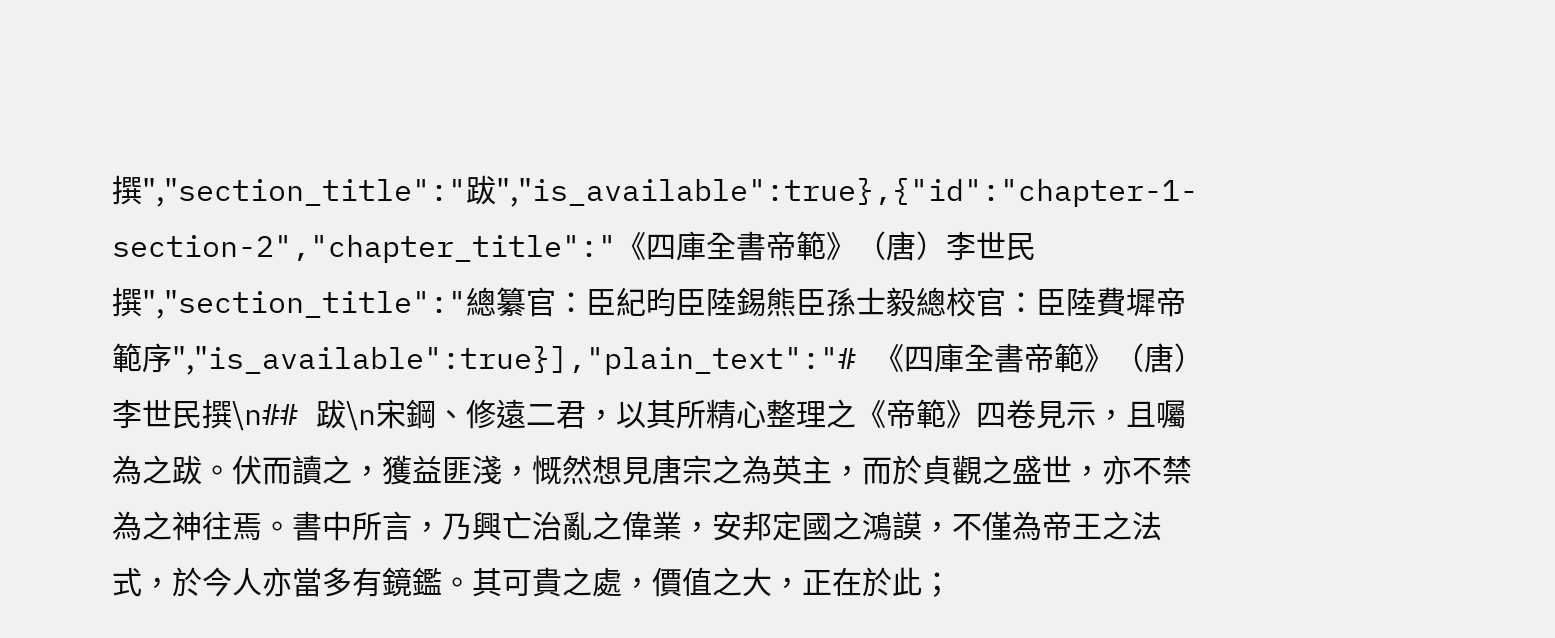撰","section_title":"跋","is_available":true},{"id":"chapter-1-section-2","chapter_title":"《四庫全書帝範》（唐）李世民撰","section_title":"總纂官：臣紀昀臣陸錫熊臣孫士毅總校官：臣陸費墀帝範序","is_available":true}],"plain_text":"# 《四庫全書帝範》（唐）李世民撰\n## 跋\n宋鋼、修遠二君，以其所精心整理之《帝範》四卷見示，且囑為之跋。伏而讀之，獲益匪淺，慨然想見唐宗之為英主，而於貞觀之盛世，亦不禁為之神往焉。書中所言，乃興亡治亂之偉業，安邦定國之鴻謨，不僅為帝王之法式，於今人亦當多有鏡鑑。其可貴之處，價值之大，正在於此；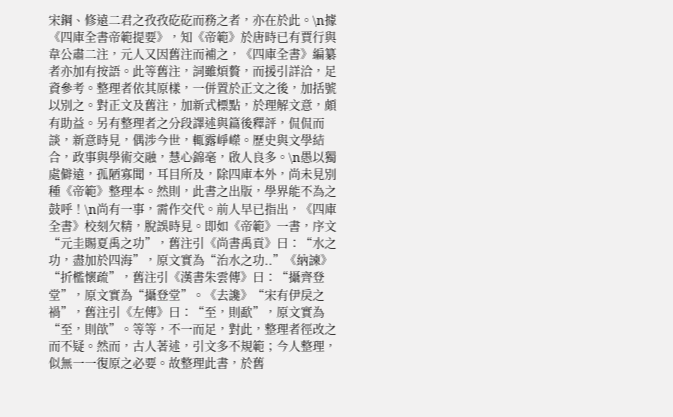宋鋼、修遠二君之孜孜矻矻而務之者，亦在於此。\n據《四庫全書帝範提要》，知《帝範》於唐時已有賈行與韋公肅二注，元人又因舊注而補之，《四庫全書》編纂者亦加有按語。此等舊注，詞雖煩贅，而援引詳洽，足資參考。整理者依其原樣，一併置於正文之後，加括號以別之。對正文及舊注，加新式標點，於理解文意，頗有助益。另有整理者之分段譯述與篇後釋評，侃侃而談，新意時見，偶涉今世，輒露崢嶸。歷史與文學結合，政事與學術交融，慧心錦毫，啟人良多。\n愚以獨處僻遠，孤陋寡聞，耳目所及，除四庫本外，尚未見別種《帝範》整理本。然則，此書之出版，學界能不為之鼓呼！\n尚有一事，需作交代。前人早已指出，《四庫全書》校刻欠精，脫誤時見。即如《帝範》一書，序文“元圭賜夏禹之功”，舊注引《尚書禹貢》曰：“水之功，盡加於四海”，原文實為“治水之功..”《納諫》“折檻懷疏”，舊注引《漢書朱雲傳》曰：“攝齊登堂”，原文實為“攝登堂”。《去讒》“宋有伊戾之禍”，舊注引《左傳》曰：“至，則歃”，原文實為“至，則欿”。等等，不一而足，對此，整理者徑改之而不疑。然而，古人著述，引文多不規範；今人整理，似無一一復原之必要。故整理此書，於舊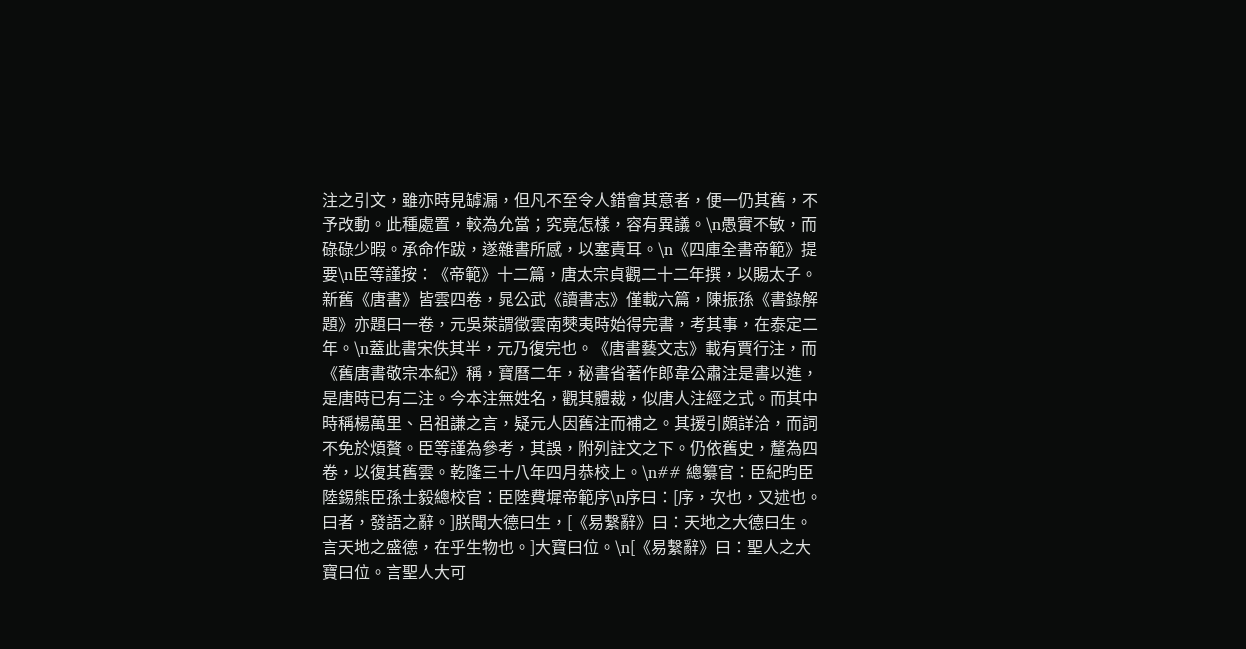注之引文，雖亦時見罅漏，但凡不至令人錯會其意者，便一仍其舊，不予改動。此種處置，較為允當；究竟怎樣，容有異議。\n愚實不敏，而碌碌少暇。承命作跋，遂雜書所感，以塞責耳。\n《四庫全書帝範》提要\n臣等謹按：《帝範》十二篇，唐太宗貞觀二十二年撰，以賜太子。新舊《唐書》皆雲四卷，晁公武《讀書志》僅載六篇，陳振孫《書錄解題》亦題曰一卷，元吳萊謂徵雲南僰夷時始得完書，考其事，在泰定二年。\n蓋此書宋佚其半，元乃復完也。《唐書藝文志》載有賈行注，而《舊唐書敬宗本紀》稱，寶曆二年，秘書省著作郎韋公肅注是書以進，是唐時已有二注。今本注無姓名，觀其體裁，似唐人注經之式。而其中時稱楊萬里、呂祖謙之言，疑元人因舊注而補之。其援引頗詳洽，而詞不免於煩贅。臣等謹為參考，其誤，附列註文之下。仍依舊史，釐為四卷，以復其舊雲。乾隆三十八年四月恭校上。\n## 總纂官：臣紀昀臣陸錫熊臣孫士毅總校官：臣陸費墀帝範序\n序曰：[序，次也，又述也。曰者，發語之辭。]朕聞大德曰生，[《易繫辭》曰：天地之大德曰生。言天地之盛德，在乎生物也。]大寶曰位。\n[《易繫辭》曰：聖人之大寶曰位。言聖人大可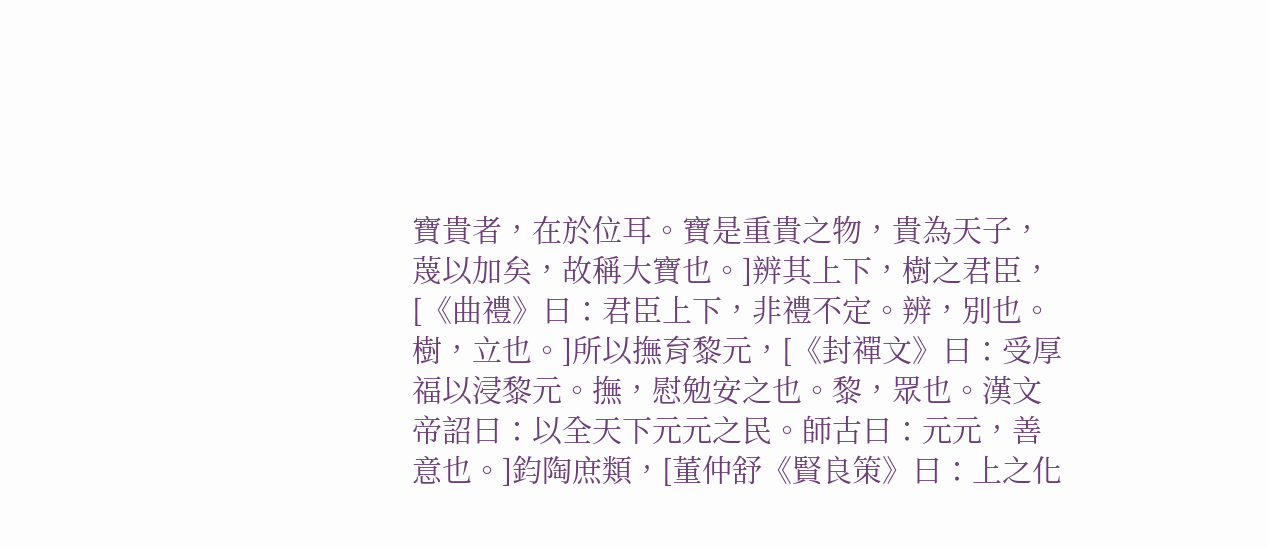寶貴者，在於位耳。寶是重貴之物，貴為天子，蔑以加矣，故稱大寶也。]辨其上下，樹之君臣，[《曲禮》曰：君臣上下，非禮不定。辨，別也。樹，立也。]所以撫育黎元，[《封禪文》曰：受厚福以浸黎元。撫，慰勉安之也。黎，眾也。漢文帝詔曰：以全天下元元之民。師古曰：元元，善意也。]鈞陶庶類，[董仲舒《賢良策》曰：上之化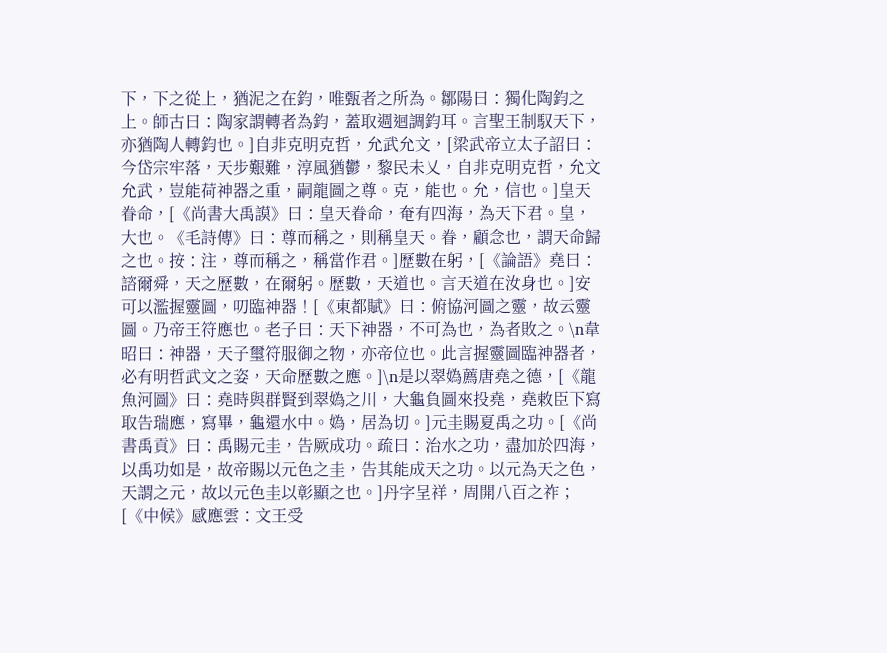下，下之從上，猶泥之在鈞，唯甄者之所為。鄒陽曰：獨化陶鈞之上。師古曰：陶家謂轉者為鈞，蓋取週迴調鈞耳。言聖王制馭天下，亦猶陶人轉鈞也。]自非克明克哲，允武允文，[梁武帝立太子詔曰：今岱宗牢落，天步艱難，淳風猶鬱，黎民未乂，自非克明克哲，允文允武，豈能荷神器之重，嗣龍圖之尊。克，能也。允，信也。]皇天眷命，[《尚書大禹謨》曰：皇天眷命，奄有四海，為天下君。皇，大也。《毛詩傳》曰：尊而稱之，則稱皇天。眷，顧念也，謂天命歸之也。按：注，尊而稱之，稱當作君。]歷數在躬，[《論語》堯曰：諮爾舜，天之歷數，在爾躬。歷數，天道也。言天道在汝身也。]安可以濫握靈圖，叨臨神器！[《東都賦》曰：俯協河圖之靈，故云靈圖。乃帝王符應也。老子曰：天下神器，不可為也，為者敗之。\n韋昭曰：神器，天子璽符服御之物，亦帝位也。此言握靈圖臨神器者，必有明哲武文之姿，天命歷數之應。]\n是以翠媯薦唐堯之德，[《龍魚河圖》曰：堯時與群賢到翠媯之川，大龜負圖來投堯，堯敕臣下寫取告瑞應，寫畢，龜還水中。媯，居為切。]元圭賜夏禹之功。[《尚書禹貢》曰：禹賜元圭，告厥成功。疏曰：治水之功，盡加於四海，以禹功如是，故帝賜以元色之圭，告其能成天之功。以元為天之色，天謂之元，故以元色圭以彰顯之也。]丹字呈祥，周開八百之祚；[《中候》感應雲：文王受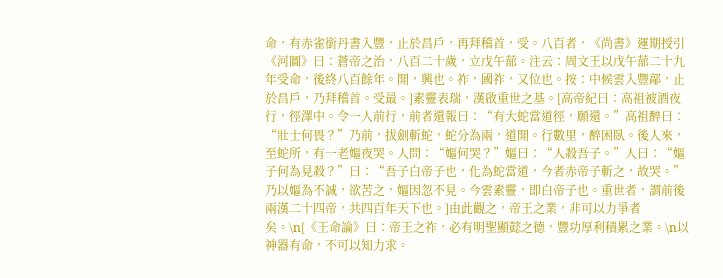命，有赤雀銜丹書入豐，止於昌戶，再拜稽首，受。八百者，《尚書》運期授引《河圖》曰：蒼帝之治，八百二十歲，立戊午蔀。注云：周文王以戊午蔀二十九年受命，後終八百餘年。開，興也。祚，國祚，又位也。按：中候雲入豐鄗，止於昌戶，乃拜稽首。受最。]素靈表瑞，漢啟重世之基。[高帝紀曰：高祖被酒夜行，徑澤中。令一人前行，前者還報曰：“有大蛇當道徑，願還。”高祖醉曰：“壯士何畏？”乃前，拔劍斬蛇，蛇分為兩，道開。行數里，醉困臥。後人來，至蛇所，有一老嫗夜哭。人問：“嫗何哭？”嫗曰：“人殺吾子。”人曰：“嫗子何為見殺？”曰：“吾子白帝子也，化為蛇當道，今者赤帝子斬之，故哭。”乃以嫗為不誠，欲苦之，嫗因忽不見。今雲素靈，即白帝子也。重世者，謂前後兩漢二十四帝，共四百年天下也。]由此觀之，帝王之業，非可以力爭者矣。\n[《王命論》曰：帝王之祚，必有明聖顯懿之德，豐功厚利積累之業。\n以神器有命，不可以知力求。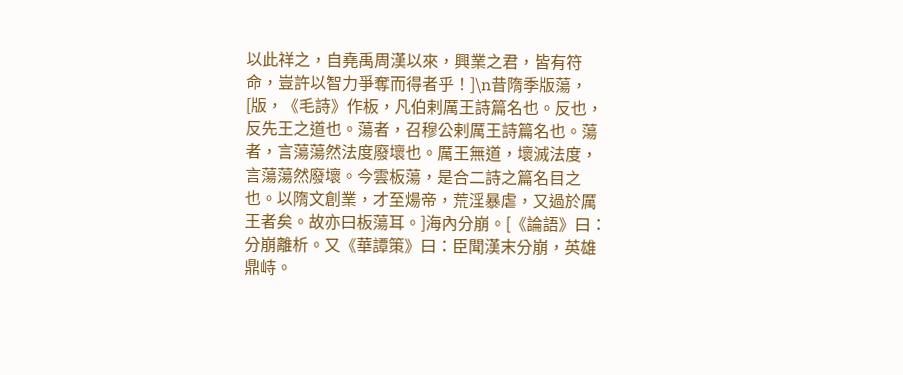以此祥之，自堯禹周漢以來，興業之君，皆有符命，豈許以智力爭奪而得者乎！]\n昔隋季版蕩，[版，《毛詩》作板，凡伯剌厲王詩篇名也。反也，反先王之道也。蕩者，召穆公剌厲王詩篇名也。蕩者，言蕩蕩然法度廢壞也。厲王無道，壞滅法度，言蕩蕩然廢壞。今雲板蕩，是合二詩之篇名目之也。以隋文創業，才至煬帝，荒淫暴虐，又過於厲王者矣。故亦曰板蕩耳。]海內分崩。[《論語》曰：分崩離析。又《華譚策》曰：臣聞漢末分崩，英雄鼎峙。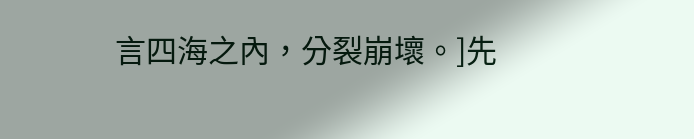言四海之內，分裂崩壞。]先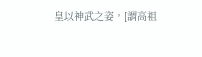皇以神武之姿，[謂高祖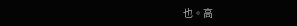也。高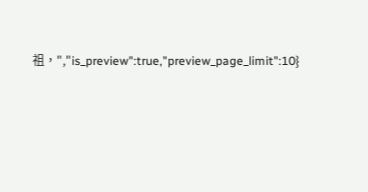祖，","is_preview":true,"preview_page_limit":10}